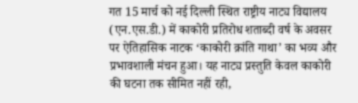गत 15 मार्च को नई दिल्ली स्थित राष्ट्रीय नाट्य विद्यालय (एन.एस.डी.) में काकोरी प्रतिरोध शताब्दी वर्ष के अवसर पर ऐतिहासिक नाटक ‘काकोरी क्रांति गाथा’ का भव्य और प्रभावशाली मंचन हुआ। यह नाट्य प्रस्तुति केवल काकोरी की घटना तक सीमित नहीं रही,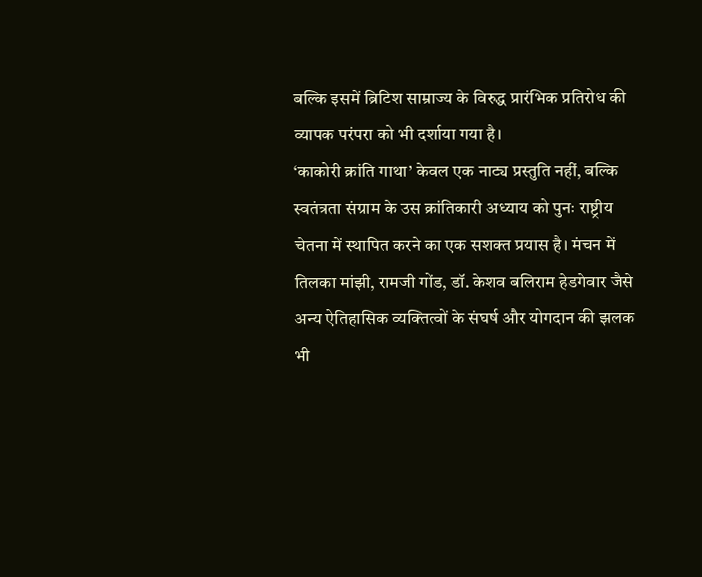बल्कि इसमें ब्रिटिश साम्राज्य के विरुद्ध प्रारंभिक प्रतिरोध की व्यापक परंपरा को भी दर्शाया गया है।
‘काकोरी क्रांति गाथा’ केवल एक नाट्य प्रस्तुति नहीं, बल्कि स्वतंत्रता संग्राम के उस क्रांतिकारी अध्याय को पुनः राष्ट्रीय चेतना में स्थापित करने का एक सशक्त प्रयास है। मंचन में तिलका मांझी, रामजी गोंड, डॉ. केशव बलिराम हेडगेवार जैसे अन्य ऐतिहासिक व्यक्तित्वों के संघर्ष और योगदान की झलक भी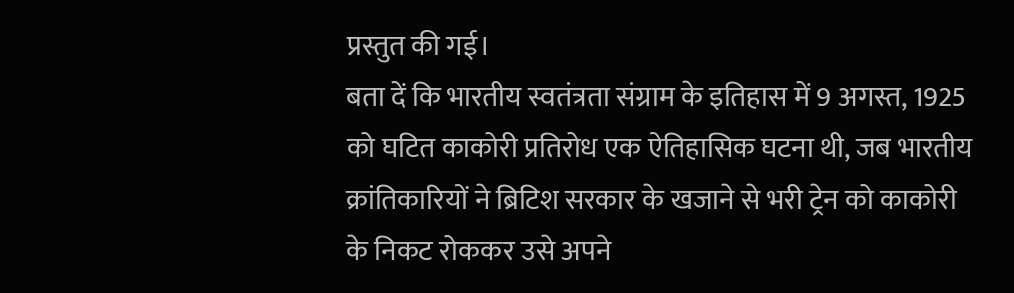प्रस्तुत की गई।
बता दें कि भारतीय स्वतंत्रता संग्राम के इतिहास में 9 अगस्त, 1925 को घटित काकोरी प्रतिरोध एक ऐतिहासिक घटना थी, जब भारतीय क्रांतिकारियों ने ब्रिटिश सरकार के खजाने से भरी ट्रेन को काकोरी के निकट रोककर उसे अपने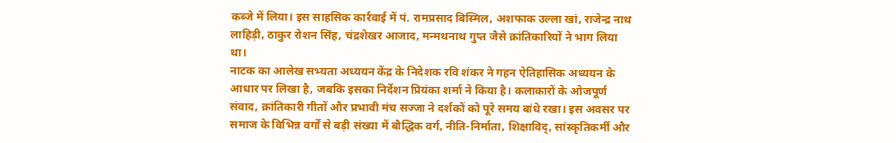कब्जे में लिया। इस साहसिक कार्रवाई में पं. रामप्रसाद बिस्मिल, अशफाक उल्ला खां, राजेन्द्र नाथ लाहिड़ी, ठाकुर रोशन सिंह, चंद्रशेखर आजाद, मन्मथनाथ गुप्त जैसे क्रांतिकारियों ने भाग लिया था।
नाटक का आलेख सभ्यता अध्ययन केंद्र के निदेशक रवि शंकर ने गहन ऐतिहासिक अध्ययन के आधार पर लिखा है, जबकि इसका निर्देशन प्रियंका शर्मा ने किया है। कलाकारों के ओजपूर्ण संवाद, क्रांतिकारी गीतों और प्रभावी मंच सज्जा ने दर्शकों को पूरे समय बांधे रखा। इस अवसर पर समाज के विभिन्न वर्गों से बड़ी संख्या में बौद्धिक वर्ग, नीति-निर्माता, शिक्षाविद्, सांस्कृतिकर्मी और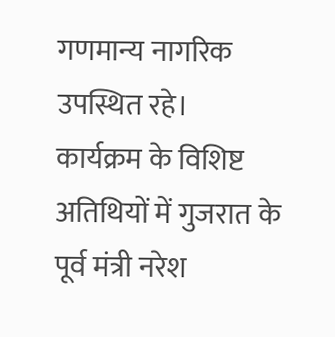गणमान्य नागरिक उपस्थित रहे।
कार्यक्रम के विशिष्ट अतिथियों में गुजरात के पूर्व मंत्री नरेश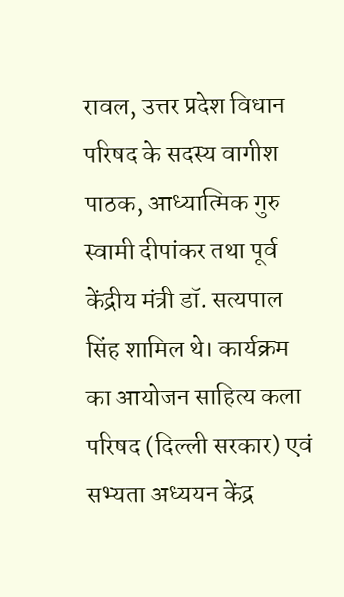रावल, उत्तर प्रदेश विधान परिषद के सदस्य वागीश पाठक, आध्यात्मिक गुरु स्वामी दीपांकर तथा पूर्व केंद्रीय मंत्री डॉ. सत्यपाल सिंह शामिल थे। कार्यक्रम का आयोजन साहित्य कला परिषद (दिल्ली सरकार) एवं सभ्यता अध्ययन केंद्र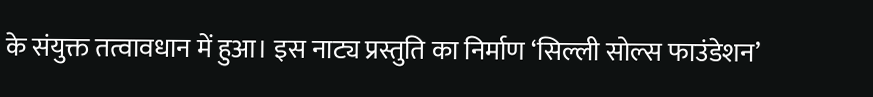के संयुक्त तत्वावधान में हुआ। इस नाट्य प्रस्तुति का निर्माण ‘सिल्ली सोल्स फाउंडेशन’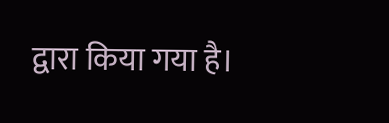द्वारा किया गया है।